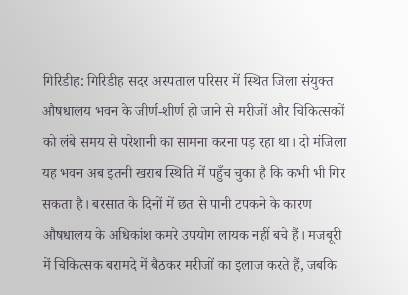गिरिडीह: गिरिडीह सदर अस्पताल परिसर में स्थित जिला संयुक्त औषधालय भवन के जीर्ण-शीर्ण हो जाने से मरीजों और चिकित्सकों को लंबे समय से परेशानी का सामना करना पड़ रहा था। दो मंजिला यह भवन अब इतनी खराब स्थिति में पहुँच चुका है कि कभी भी गिर सकता है। बरसात के दिनों में छत से पानी टपकने के कारण औषधालय के अधिकांश कमरे उपयोग लायक नहीं बचे हैं। मजबूरी में चिकित्सक बरामदे में बैठकर मरीजों का इलाज करते हैं, जबकि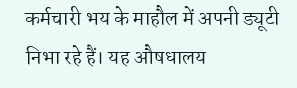कर्मचारी भय के माहौल में अपनी ड्यूटी निभा रहे हैं। यह औषधालय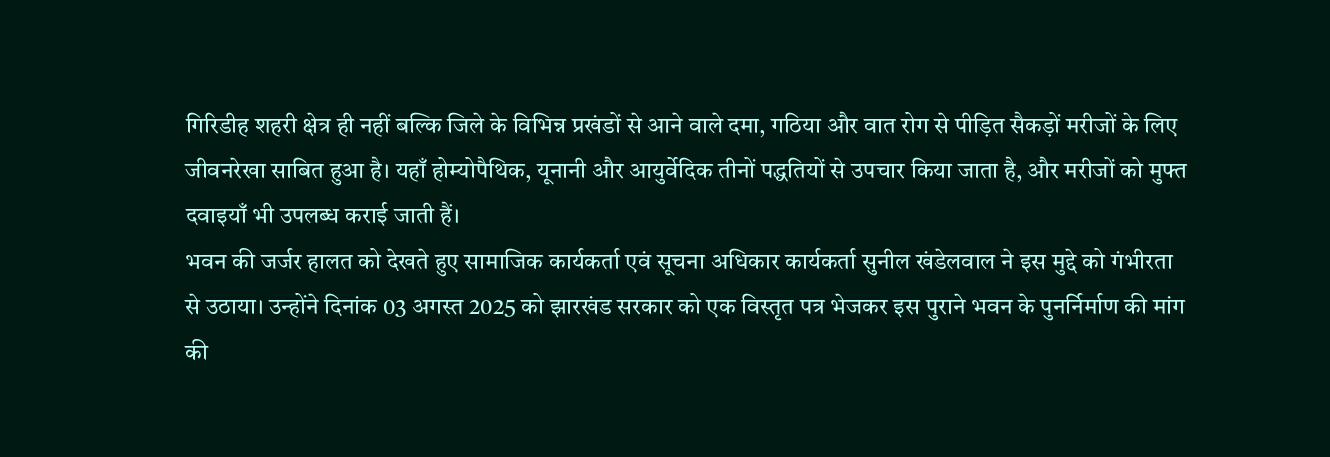गिरिडीह शहरी क्षेत्र ही नहीं बल्कि जिले के विभिन्न प्रखंडों से आने वाले दमा, गठिया और वात रोग से पीड़ित सैकड़ों मरीजों के लिए जीवनरेखा साबित हुआ है। यहाँ होम्योपैथिक, यूनानी और आयुर्वेदिक तीनों पद्धतियों से उपचार किया जाता है, और मरीजों को मुफ्त दवाइयाँ भी उपलब्ध कराई जाती हैं।
भवन की जर्जर हालत को देखते हुए सामाजिक कार्यकर्ता एवं सूचना अधिकार कार्यकर्ता सुनील खंडेलवाल ने इस मुद्दे को गंभीरता से उठाया। उन्होंने दिनांक 03 अगस्त 2025 को झारखंड सरकार को एक विस्तृत पत्र भेजकर इस पुराने भवन के पुनर्निर्माण की मांग की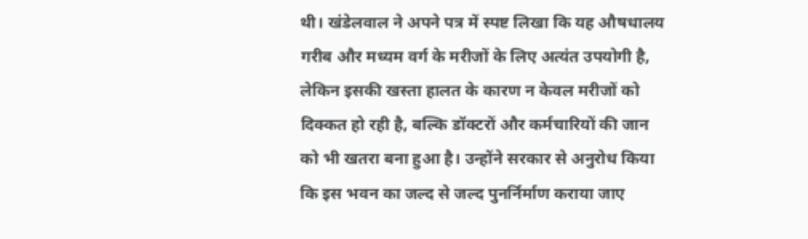थी। खंडेलवाल ने अपने पत्र में स्पष्ट लिखा कि यह औषधालय गरीब और मध्यम वर्ग के मरीजों के लिए अत्यंत उपयोगी है, लेकिन इसकी खस्ता हालत के कारण न केवल मरीजों को दिक्कत हो रही है, बल्कि डॉक्टरों और कर्मचारियों की जान को भी खतरा बना हुआ है। उन्होंने सरकार से अनुरोध किया कि इस भवन का जल्द से जल्द पुनर्निर्माण कराया जाए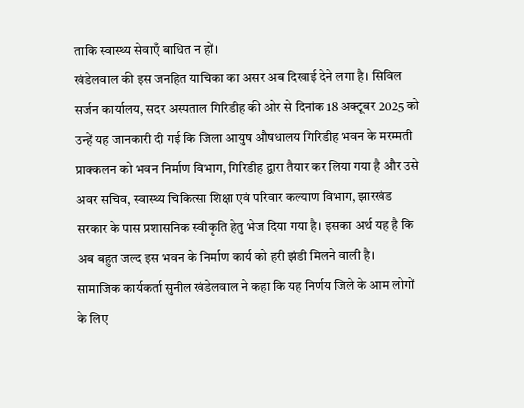ताकि स्वास्थ्य सेवाएँ बाधित न हों।
खंडेलवाल की इस जनहित याचिका का असर अब दिखाई देने लगा है। सिविल सर्जन कार्यालय, सदर अस्पताल गिरिडीह की ओर से दिनांक 18 अक्टूबर 2025 को उन्हें यह जानकारी दी गई कि जिला आयुष औषधालय गिरिडीह भवन के मरम्मती प्राक्कलन को भवन निर्माण विभाग, गिरिडीह द्वारा तैयार कर लिया गया है और उसे अवर सचिव, स्वास्थ्य चिकित्सा शिक्षा एवं परिवार कल्याण विभाग, झारखंड सरकार के पास प्रशासनिक स्वीकृति हेतु भेज दिया गया है। इसका अर्थ यह है कि अब बहुत जल्द इस भवन के निर्माण कार्य को हरी झंडी मिलने वाली है।
सामाजिक कार्यकर्ता सुनील खंडेलवाल ने कहा कि यह निर्णय जिले के आम लोगों के लिए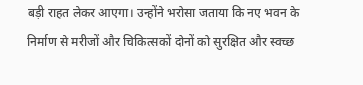बड़ी राहत लेकर आएगा। उन्होंने भरोसा जताया कि नए भवन के निर्माण से मरीजों और चिकित्सकों दोनों को सुरक्षित और स्वच्छ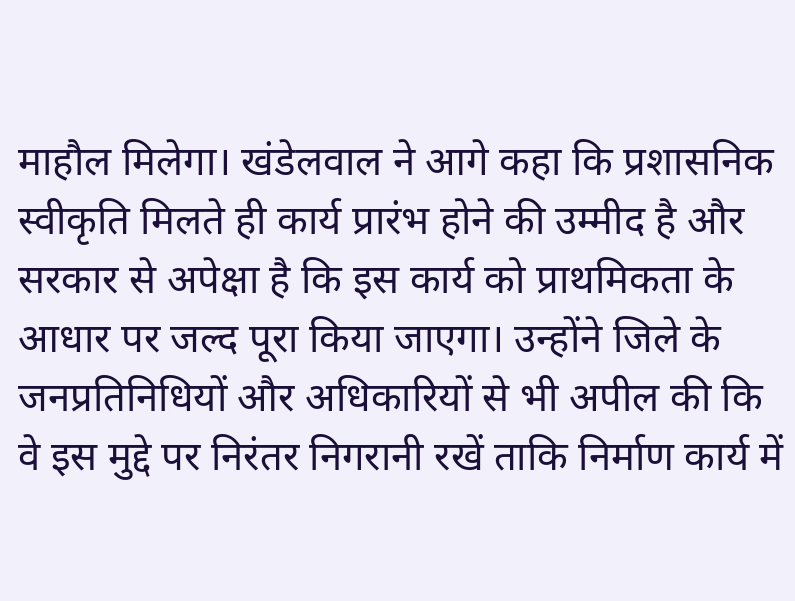माहौल मिलेगा। खंडेलवाल ने आगे कहा कि प्रशासनिक स्वीकृति मिलते ही कार्य प्रारंभ होने की उम्मीद है और सरकार से अपेक्षा है कि इस कार्य को प्राथमिकता के आधार पर जल्द पूरा किया जाएगा। उन्होंने जिले के जनप्रतिनिधियों और अधिकारियों से भी अपील की कि वे इस मुद्दे पर निरंतर निगरानी रखें ताकि निर्माण कार्य में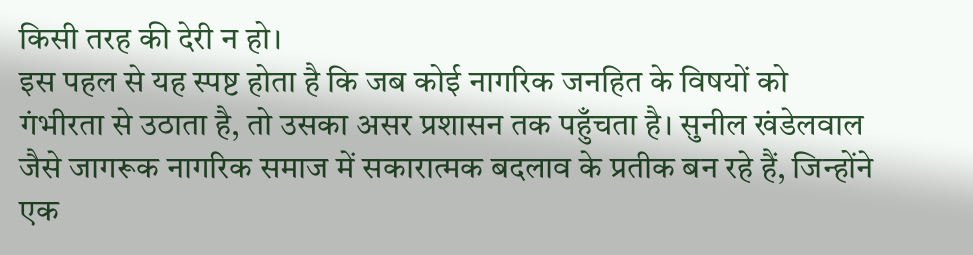किसी तरह की देरी न हो।
इस पहल से यह स्पष्ट होता है कि जब कोई नागरिक जनहित के विषयों को गंभीरता से उठाता है, तो उसका असर प्रशासन तक पहुँचता है। सुनील खंडेलवाल जैसे जागरूक नागरिक समाज में सकारात्मक बदलाव के प्रतीक बन रहे हैं, जिन्होंने एक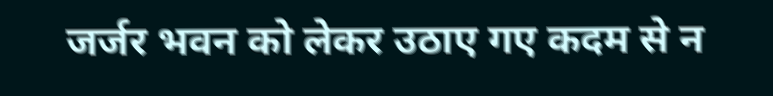जर्जर भवन को लेकर उठाए गए कदम से न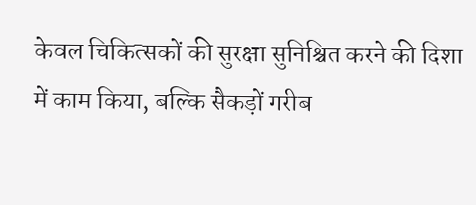केवल चिकित्सकों की सुरक्षा सुनिश्चित करने की दिशा में काम किया, बल्कि सैकड़ों गरीब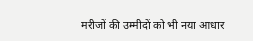मरीजों की उम्मीदों को भी नया आधार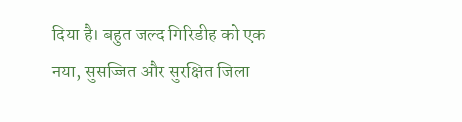दिया है। बहुत जल्द गिरिडीह को एक नया, सुसज्जित और सुरक्षित जिला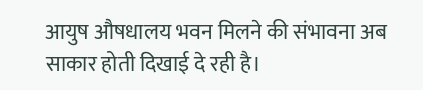आयुष औषधालय भवन मिलने की संभावना अब साकार होती दिखाई दे रही है।